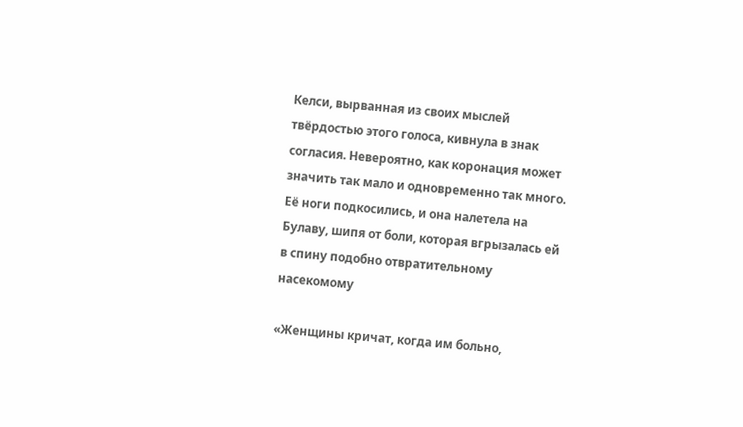Келси, вырванная из своих мыслей твёрдостью этого голоса, кивнула в знак согласия. Невероятно, как коронация может значить так мало и одновременно так много. Её ноги подкосились, и она налетела на Булаву, шипя от боли, которая вгрызалась ей в спину подобно отвратительному насекомому

«Женщины кричат, когда им больно,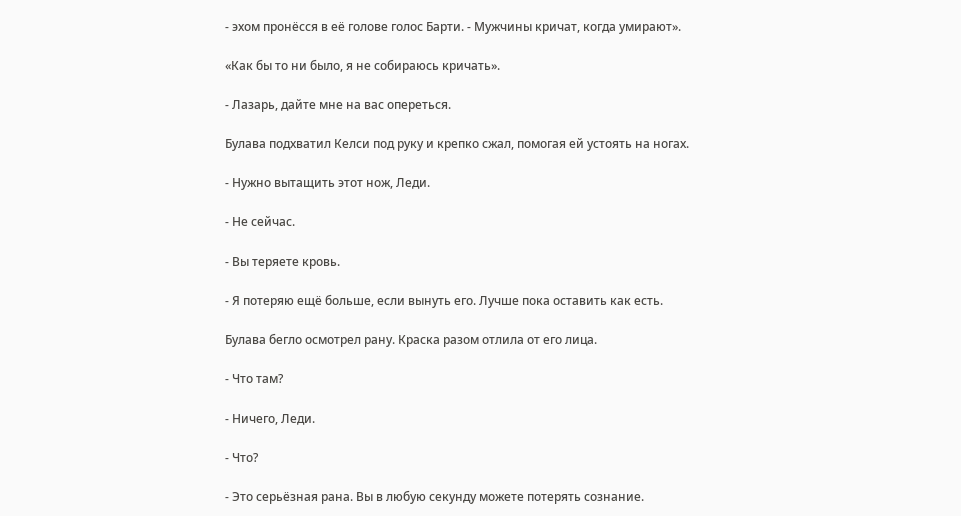- эхом пронёсся в её голове голос Барти. - Мужчины кричат, когда умирают».

«Как бы то ни было, я не собираюсь кричать».

- Лазарь, дайте мне на вас опереться.

Булава подхватил Келси под руку и крепко сжал, помогая ей устоять на ногах.

- Нужно вытащить этот нож, Леди.

- Не сейчас.

- Вы теряете кровь.

- Я потеряю ещё больше, если вынуть его. Лучше пока оставить как есть.

Булава бегло осмотрел рану. Краска разом отлила от его лица.

- Что там?

- Ничего, Леди.

- Что?

- Это серьёзная рана. Вы в любую секунду можете потерять сознание.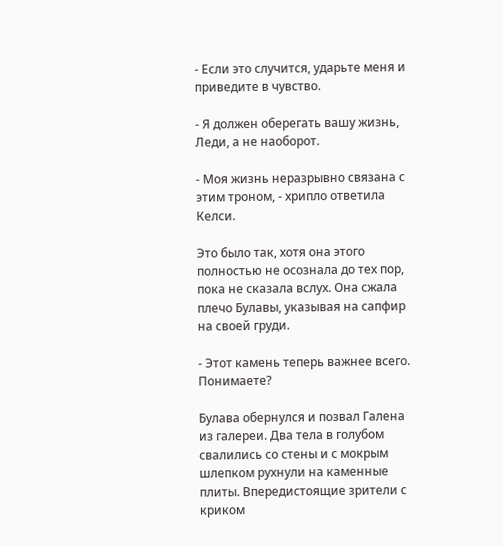- Если это случится, ударьте меня и приведите в чувство.

- Я должен оберегать вашу жизнь, Леди, а не наоборот.

- Моя жизнь неразрывно связана с этим троном, - хрипло ответила Келси.

Это было так, хотя она этого полностью не осознала до тех пор, пока не сказала вслух. Она сжала плечо Булавы, указывая на сапфир на своей груди.

- Этот камень теперь важнее всего. Понимаете?

Булава обернулся и позвал Галена из галереи. Два тела в голубом свалились со стены и с мокрым шлепком рухнули на каменные плиты. Впередистоящие зрители с криком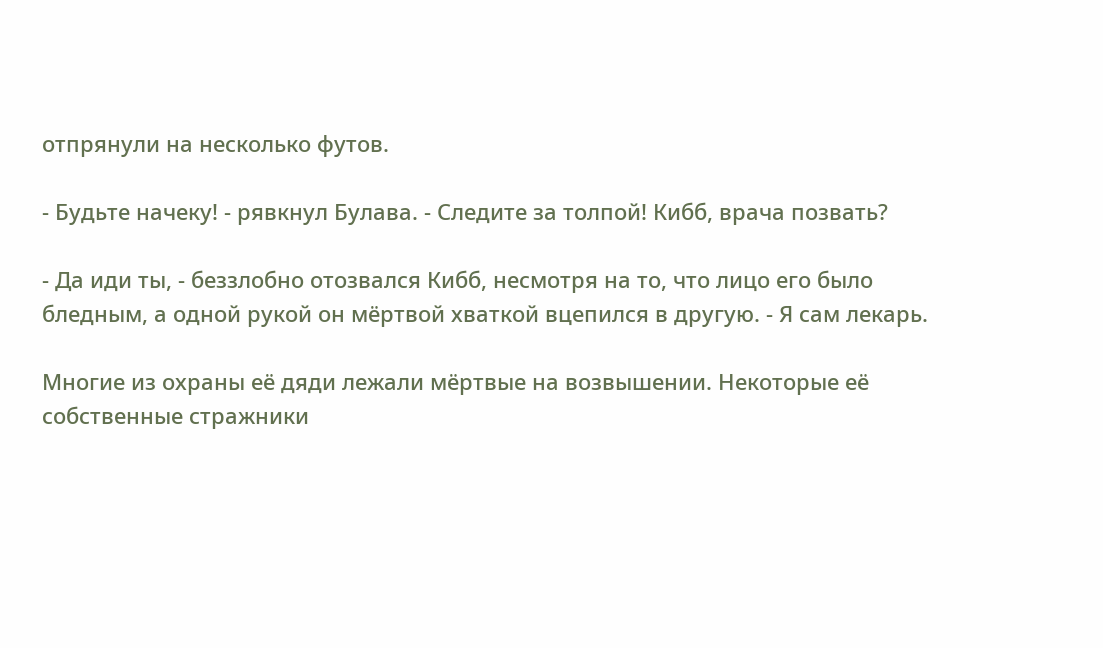отпрянули на несколько футов.

- Будьте начеку! - рявкнул Булава. - Следите за толпой! Кибб, врача позвать?

- Да иди ты, - беззлобно отозвался Кибб, несмотря на то, что лицо его было бледным, а одной рукой он мёртвой хваткой вцепился в другую. - Я сам лекарь.

Многие из охраны её дяди лежали мёртвые на возвышении. Некоторые её собственные стражники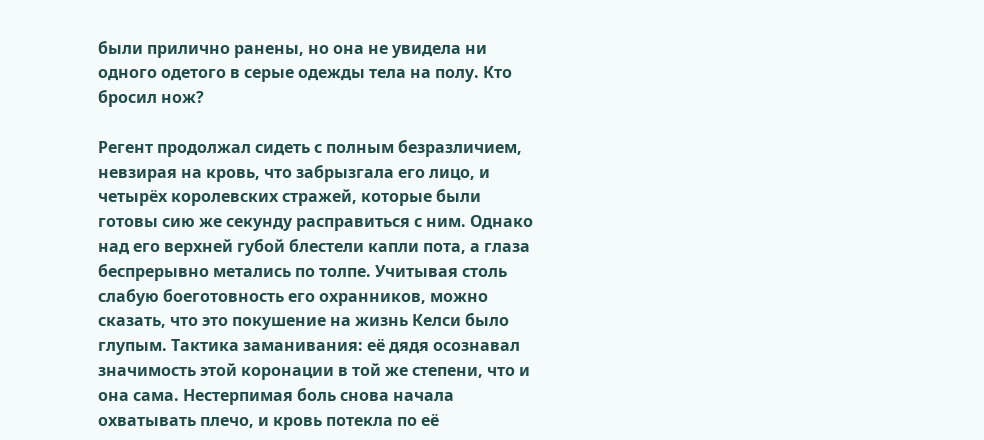были прилично ранены, но она не увидела ни одного одетого в серые одежды тела на полу. Кто бросил нож?

Регент продолжал сидеть с полным безразличием, невзирая на кровь, что забрызгала его лицо, и четырёх королевских стражей, которые были готовы сию же секунду расправиться с ним. Однако над его верхней губой блестели капли пота, а глаза беспрерывно метались по толпе. Учитывая столь слабую боеготовность его охранников, можно сказать, что это покушение на жизнь Келси было глупым. Тактика заманивания: её дядя осознавал значимость этой коронации в той же степени, что и она сама. Нестерпимая боль снова начала охватывать плечо, и кровь потекла по её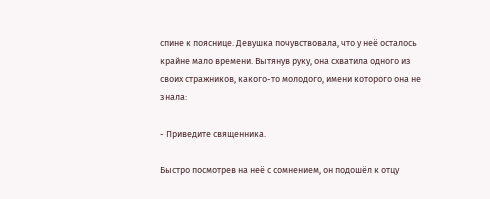спине к пояснице. Девушка почувствовала, что у неё осталось крайне мало времени. Вытянув руку, она схватила одного из своих стражников, какого-то молодого, имени которого она не знала:

- Приведите священника.

Быстро посмотрев на неё с сомнением, он подошёл к отцу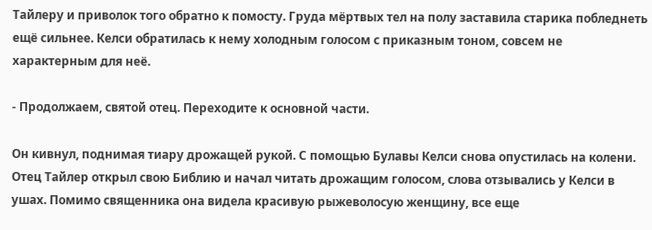Тайлеру и приволок того обратно к помосту. Груда мёртвых тел на полу заставила старика побледнеть ещё сильнее. Келси обратилась к нему холодным голосом с приказным тоном, совсем не характерным для неё.

- Продолжаем, святой отец. Переходите к основной части.

Он кивнул, поднимая тиару дрожащей рукой. С помощью Булавы Келси снова опустилась на колени. Отец Тайлер открыл свою Библию и начал читать дрожащим голосом, слова отзывались у Келси в ушах. Помимо священника она видела красивую рыжеволосую женщину, все еще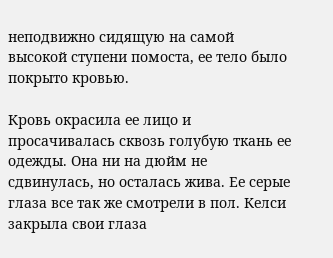неподвижно сидящую на самой высокой ступени помоста, ее тело было покрыто кровью.

Кровь окрасила ее лицо и просачивалась сквозь голубую ткань ее одежды. Она ни на дюйм не сдвинулась, но осталась жива. Ее серые глаза все так же смотрели в пол. Келси закрыла свои глаза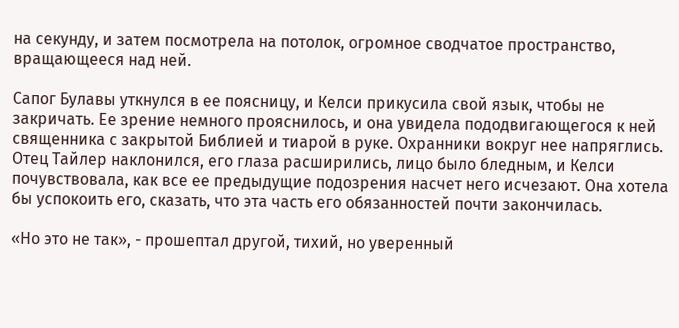на секунду, и затем посмотрела на потолок, огромное сводчатое пространство, вращающееся над ней.

Сапог Булавы уткнулся в ее поясницу, и Келси прикусила свой язык, чтобы не закричать. Ее зрение немного прояснилось, и она увидела пододвигающегося к ней священника с закрытой Библией и тиарой в руке. Охранники вокруг нее напряглись. Отец Тайлер наклонился, его глаза расширились, лицо было бледным, и Келси почувствовала, как все ее предыдущие подозрения насчет него исчезают. Она хотела бы успокоить его, сказать, что эта часть его обязанностей почти закончилась.

«Но это не так», - прошептал другой, тихий, но уверенный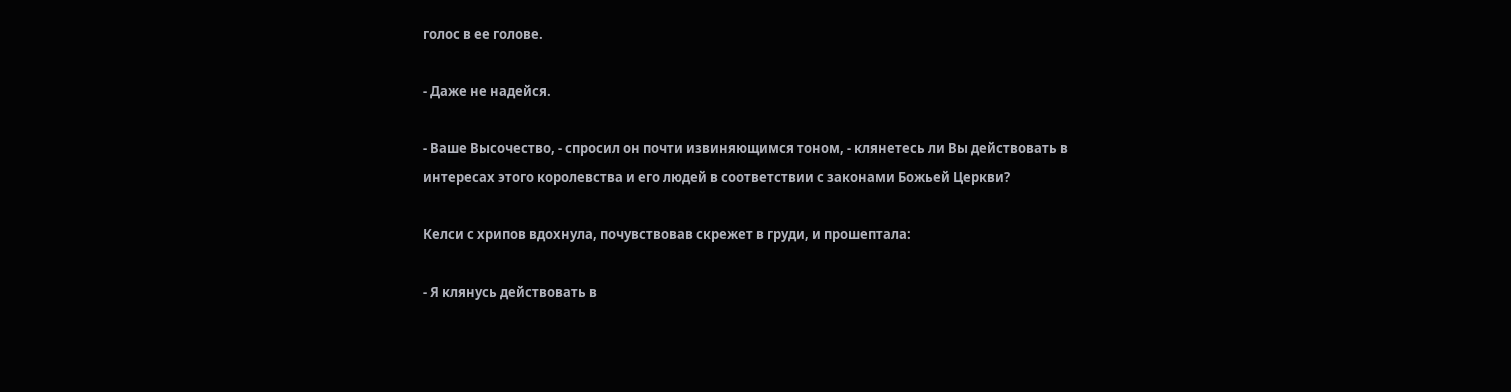голос в ее голове.

- Даже не надейся.

- Ваше Высочество, - спросил он почти извиняющимся тоном, - клянетесь ли Вы действовать в интересах этого королевства и его людей в соответствии с законами Божьей Церкви?

Келси с хрипов вдохнула, почувствовав скрежет в груди, и прошептала:

- Я клянусь действовать в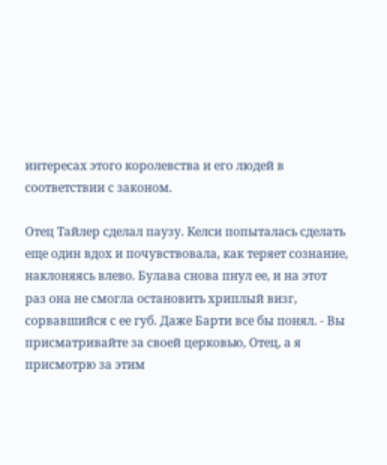интересах этого королевства и его людей в соответствии с законом.

Отец Тайлер сделал паузу. Келси попыталась сделать еще один вдох и почувствовала, как теряет сознание, наклоняясь влево. Булава снова пнул ее, и на этот раз она не смогла остановить хриплый визг, сорвавшийся с ее губ. Даже Барти все бы понял. - Вы присматривайте за своей церковью, Отец, а я присмотрю за этим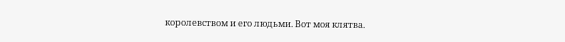королевством и его людьми. Вот моя клятва.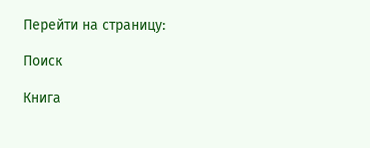Перейти на страницу:

Поиск

Книга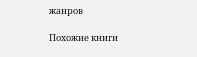жанров

Похожие книги